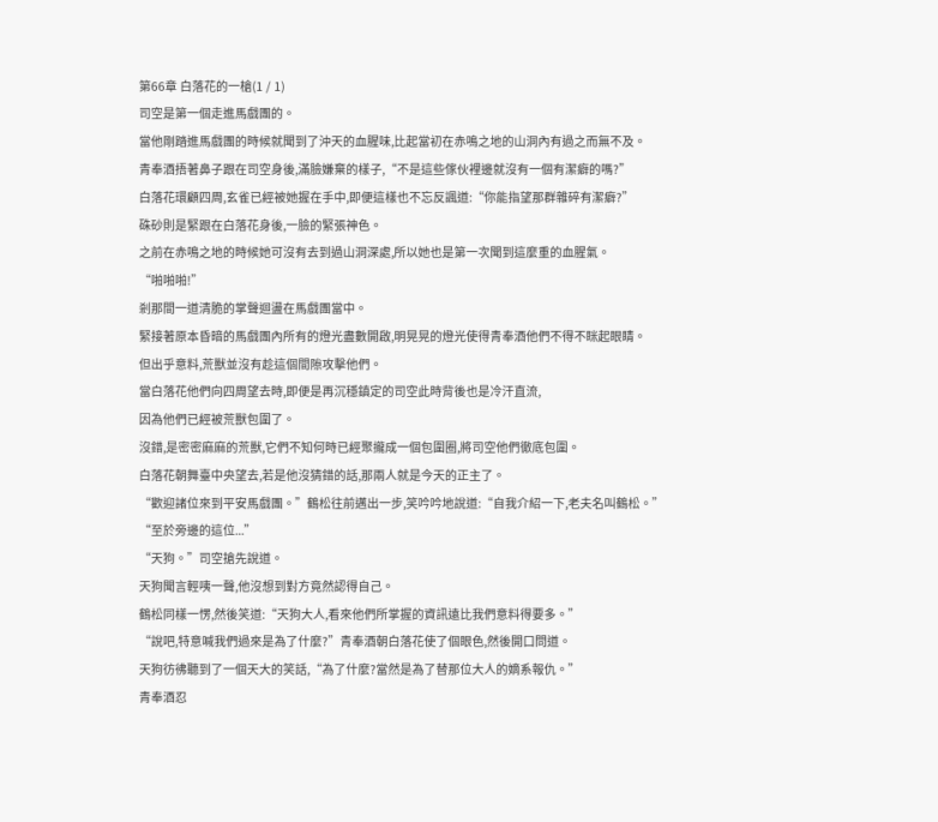第66章 白落花的一槍(1 / 1)
司空是第一個走進馬戲團的。
當他剛踏進馬戲團的時候就聞到了沖天的血腥味,比起當初在赤鳴之地的山洞內有過之而無不及。
青奉酒捂著鼻子跟在司空身後,滿臉嫌棄的樣子,“不是這些傢伙裡邊就沒有一個有潔癖的嗎?”
白落花環顧四周,玄雀已經被她握在手中,即便這樣也不忘反諷道:“你能指望那群雜碎有潔癖?”
硃砂則是緊跟在白落花身後,一臉的緊張神色。
之前在赤鳴之地的時候她可沒有去到過山洞深處,所以她也是第一次聞到這麼重的血腥氣。
“啪啪啪!”
剎那間一道清脆的掌聲迴盪在馬戲團當中。
緊接著原本昏暗的馬戲團內所有的燈光盡數開啟,明晃晃的燈光使得青奉酒他們不得不眯起眼睛。
但出乎意料,荒獸並沒有趁這個間隙攻擊他們。
當白落花他們向四周望去時,即便是再沉穩鎮定的司空此時背後也是冷汗直流,
因為他們已經被荒獸包圍了。
沒錯,是密密麻麻的荒獸,它們不知何時已經聚攏成一個包圍圈,將司空他們徹底包圍。
白落花朝舞臺中央望去,若是他沒猜錯的話,那兩人就是今天的正主了。
“歡迎諸位來到平安馬戲團。”鶴松往前邁出一步,笑吟吟地說道:“自我介紹一下,老夫名叫鶴松。”
“至於旁邊的這位...”
“天狗。”司空搶先說道。
天狗聞言輕咦一聲,他沒想到對方竟然認得自己。
鶴松同樣一愣,然後笑道:“天狗大人,看來他們所掌握的資訊遠比我們意料得要多。”
“說吧,特意喊我們過來是為了什麼?”青奉酒朝白落花使了個眼色,然後開口問道。
天狗彷彿聽到了一個天大的笑話,“為了什麼?當然是為了替那位大人的嫡系報仇。”
青奉酒忍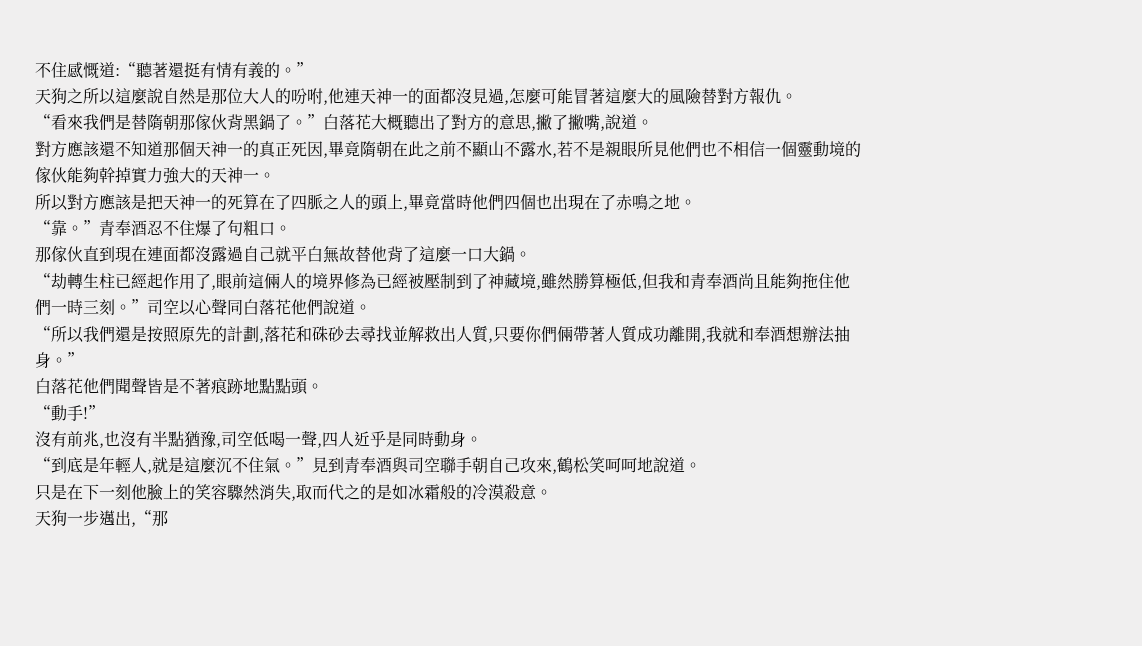不住感慨道:“聽著還挺有情有義的。”
天狗之所以這麼說自然是那位大人的吩咐,他連天神一的面都沒見過,怎麼可能冒著這麼大的風險替對方報仇。
“看來我們是替隋朝那傢伙背黑鍋了。”白落花大概聽出了對方的意思,撇了撇嘴,說道。
對方應該還不知道那個天神一的真正死因,畢竟隋朝在此之前不顯山不露水,若不是親眼所見他們也不相信一個靈動境的傢伙能夠幹掉實力強大的天神一。
所以對方應該是把天神一的死算在了四脈之人的頭上,畢竟當時他們四個也出現在了赤鳴之地。
“靠。”青奉酒忍不住爆了句粗口。
那傢伙直到現在連面都沒露過自己就平白無故替他背了這麼一口大鍋。
“劫轉生柱已經起作用了,眼前這倆人的境界修為已經被壓制到了神藏境,雖然勝算極低,但我和青奉酒尚且能夠拖住他們一時三刻。”司空以心聲同白落花他們說道。
“所以我們還是按照原先的計劃,落花和硃砂去尋找並解救出人質,只要你們倆帶著人質成功離開,我就和奉酒想辦法抽身。”
白落花他們聞聲皆是不著痕跡地點點頭。
“動手!”
沒有前兆,也沒有半點猶豫,司空低喝一聲,四人近乎是同時動身。
“到底是年輕人,就是這麼沉不住氣。”見到青奉酒與司空聯手朝自己攻來,鶴松笑呵呵地說道。
只是在下一刻他臉上的笑容驟然消失,取而代之的是如冰霜般的冷漠殺意。
天狗一步邁出,“那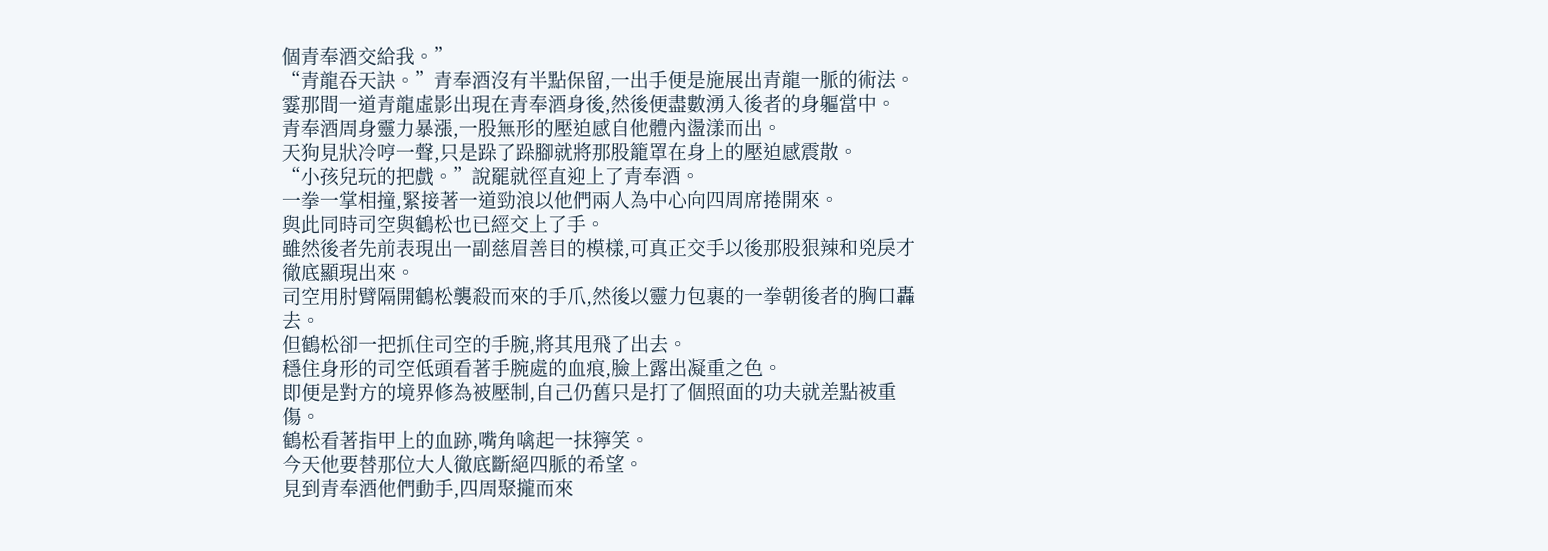個青奉酒交給我。”
“青龍吞天訣。”青奉酒沒有半點保留,一出手便是施展出青龍一脈的術法。
霎那間一道青龍虛影出現在青奉酒身後,然後便盡數湧入後者的身軀當中。
青奉酒周身靈力暴漲,一股無形的壓迫感自他體內盪漾而出。
天狗見狀冷哼一聲,只是跺了跺腳就將那股籠罩在身上的壓迫感震散。
“小孩兒玩的把戲。”說罷就徑直迎上了青奉酒。
一拳一掌相撞,緊接著一道勁浪以他們兩人為中心向四周席捲開來。
與此同時司空與鶴松也已經交上了手。
雖然後者先前表現出一副慈眉善目的模樣,可真正交手以後那股狠辣和兇戾才徹底顯現出來。
司空用肘臂隔開鶴松襲殺而來的手爪,然後以靈力包裹的一拳朝後者的胸口轟去。
但鶴松卻一把抓住司空的手腕,將其甩飛了出去。
穩住身形的司空低頭看著手腕處的血痕,臉上露出凝重之色。
即便是對方的境界修為被壓制,自己仍舊只是打了個照面的功夫就差點被重傷。
鶴松看著指甲上的血跡,嘴角噙起一抹獰笑。
今天他要替那位大人徹底斷絕四脈的希望。
見到青奉酒他們動手,四周聚攏而來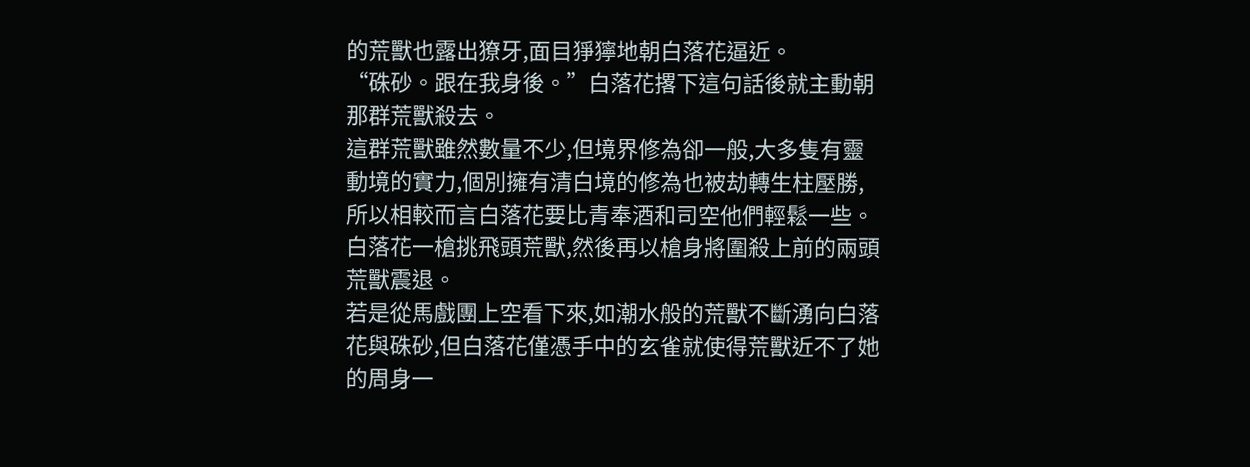的荒獸也露出獠牙,面目猙獰地朝白落花逼近。
“硃砂。跟在我身後。”白落花撂下這句話後就主動朝那群荒獸殺去。
這群荒獸雖然數量不少,但境界修為卻一般,大多隻有靈動境的實力,個別擁有清白境的修為也被劫轉生柱壓勝,所以相較而言白落花要比青奉酒和司空他們輕鬆一些。
白落花一槍挑飛頭荒獸,然後再以槍身將圍殺上前的兩頭荒獸震退。
若是從馬戲團上空看下來,如潮水般的荒獸不斷湧向白落花與硃砂,但白落花僅憑手中的玄雀就使得荒獸近不了她的周身一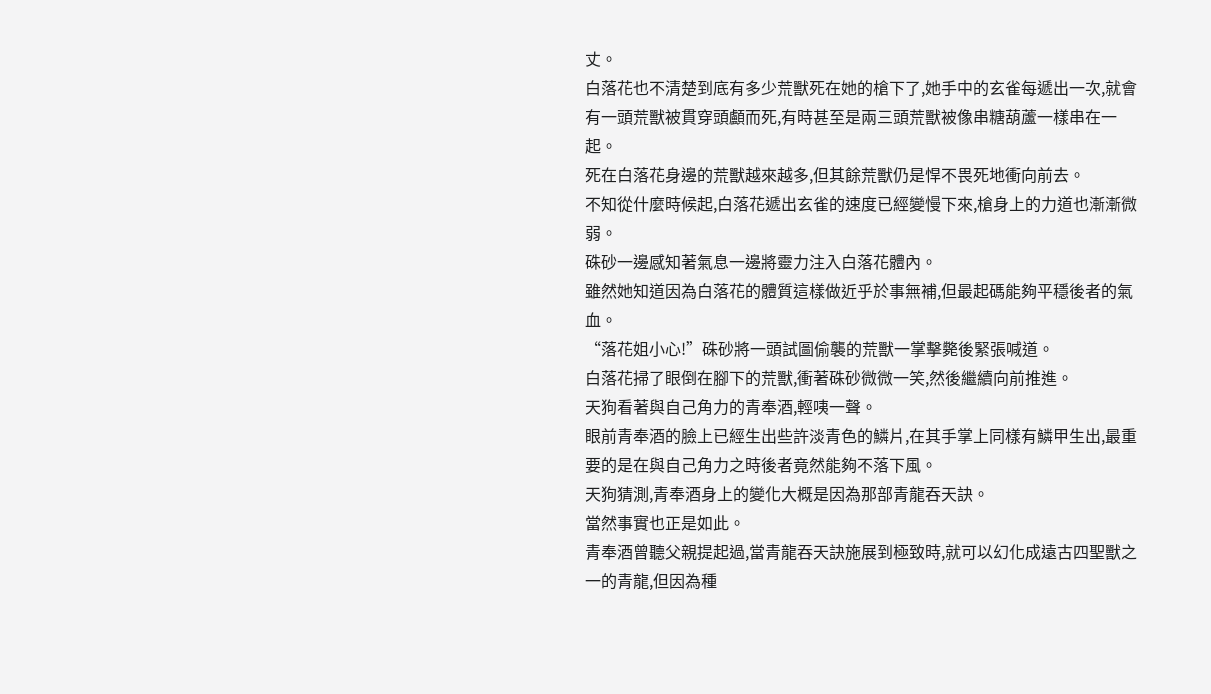丈。
白落花也不清楚到底有多少荒獸死在她的槍下了,她手中的玄雀每遞出一次,就會有一頭荒獸被貫穿頭顱而死,有時甚至是兩三頭荒獸被像串糖葫蘆一樣串在一起。
死在白落花身邊的荒獸越來越多,但其餘荒獸仍是悍不畏死地衝向前去。
不知從什麼時候起,白落花遞出玄雀的速度已經變慢下來,槍身上的力道也漸漸微弱。
硃砂一邊感知著氣息一邊將靈力注入白落花體內。
雖然她知道因為白落花的體質這樣做近乎於事無補,但最起碼能夠平穩後者的氣血。
“落花姐小心!”硃砂將一頭試圖偷襲的荒獸一掌擊斃後緊張喊道。
白落花掃了眼倒在腳下的荒獸,衝著硃砂微微一笑,然後繼續向前推進。
天狗看著與自己角力的青奉酒,輕咦一聲。
眼前青奉酒的臉上已經生出些許淡青色的鱗片,在其手掌上同樣有鱗甲生出,最重要的是在與自己角力之時後者竟然能夠不落下風。
天狗猜測,青奉酒身上的變化大概是因為那部青龍吞天訣。
當然事實也正是如此。
青奉酒曾聽父親提起過,當青龍吞天訣施展到極致時,就可以幻化成遠古四聖獸之一的青龍,但因為種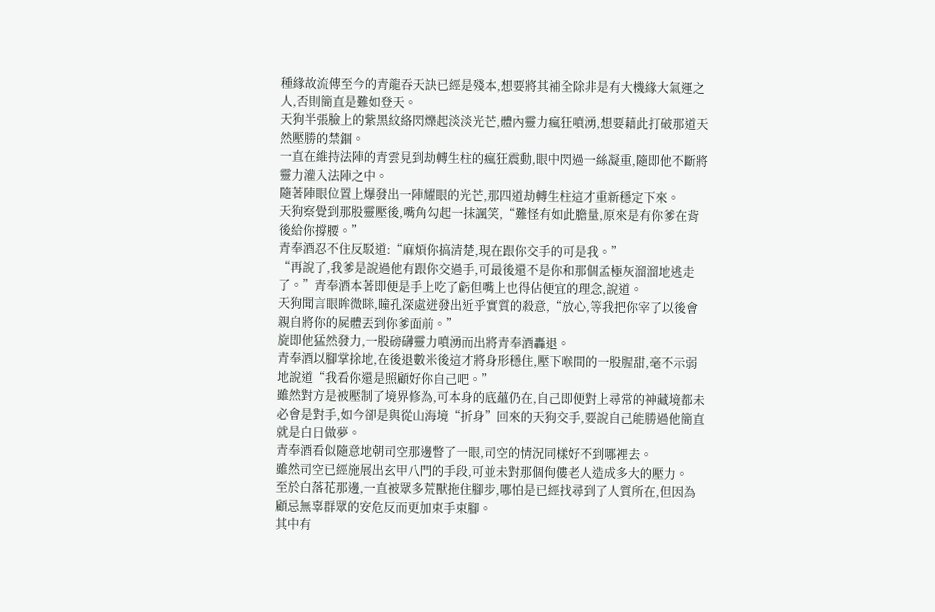種緣故流傳至今的青龍吞天訣已經是殘本,想要將其補全除非是有大機緣大氣運之人,否則簡直是難如登天。
天狗半張臉上的紫黑紋絡閃爍起淡淡光芒,體內靈力瘋狂噴湧,想要藉此打破那道天然壓勝的禁錮。
一直在維持法陣的青雲見到劫轉生柱的瘋狂震動,眼中閃過一絲凝重,隨即他不斷將靈力灌入法陣之中。
隨著陣眼位置上爆發出一陣耀眼的光芒,那四道劫轉生柱這才重新穩定下來。
天狗察覺到那股靈壓後,嘴角勾起一抹諷笑,“難怪有如此膽量,原來是有你爹在背後給你撐腰。”
青奉酒忍不住反駁道:“麻煩你搞清楚,現在跟你交手的可是我。”
“再說了,我爹是說過他有跟你交過手,可最後還不是你和那個孟極灰溜溜地逃走了。”青奉酒本著即便是手上吃了虧但嘴上也得佔便宜的理念,說道。
天狗聞言眼眸微眯,瞳孔深處迸發出近乎實質的殺意,“放心,等我把你宰了以後會親自將你的屍體丟到你爹面前。”
旋即他猛然發力,一股磅礴靈力噴湧而出將青奉酒轟退。
青奉酒以腳掌捈地,在後退數米後這才將身形穩住,壓下喉間的一股腥甜,毫不示弱地說道“我看你還是照顧好你自己吧。”
雖然對方是被壓制了境界修為,可本身的底蘊仍在,自己即便對上尋常的神藏境都未必會是對手,如今卻是與從山海境“折身”回來的天狗交手,要說自己能勝過他簡直就是白日做夢。
青奉酒看似隨意地朝司空那邊瞥了一眼,司空的情況同樣好不到哪裡去。
雖然司空已經施展出玄甲八門的手段,可並未對那個佝僂老人造成多大的壓力。
至於白落花那邊,一直被眾多荒獸拖住腳步,哪怕是已經找尋到了人質所在,但因為顧忌無辜群眾的安危反而更加束手束腳。
其中有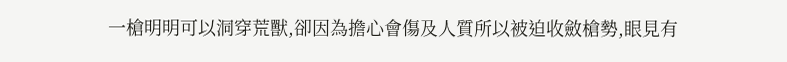一槍明明可以洞穿荒獸,卻因為擔心會傷及人質所以被迫收斂槍勢,眼見有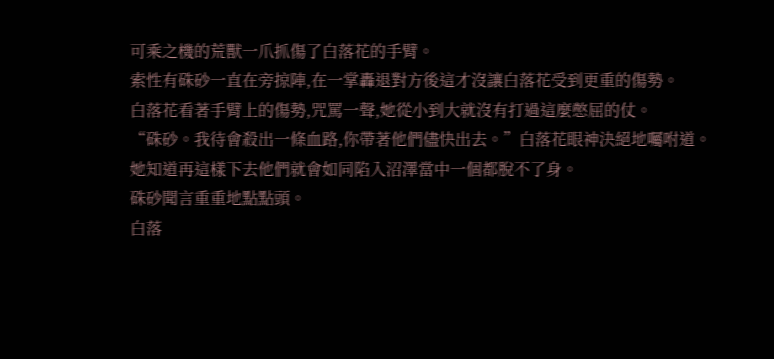可乘之機的荒獸一爪抓傷了白落花的手臂。
索性有硃砂一直在旁掠陣,在一掌轟退對方後這才沒讓白落花受到更重的傷勢。
白落花看著手臂上的傷勢,咒罵一聲,她從小到大就沒有打過這麼憋屈的仗。
“硃砂。我待會殺出一條血路,你帶著他們儘快出去。”白落花眼神決絕地囑咐道。
她知道再這樣下去他們就會如同陷入沼澤當中一個都脫不了身。
硃砂聞言重重地點點頭。
白落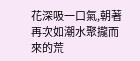花深吸一口氣,朝著再次如潮水聚攏而來的荒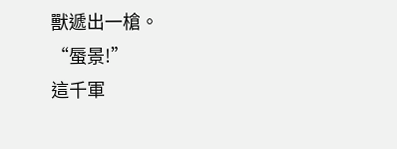獸遞出一槍。
“蜃景!”
這千軍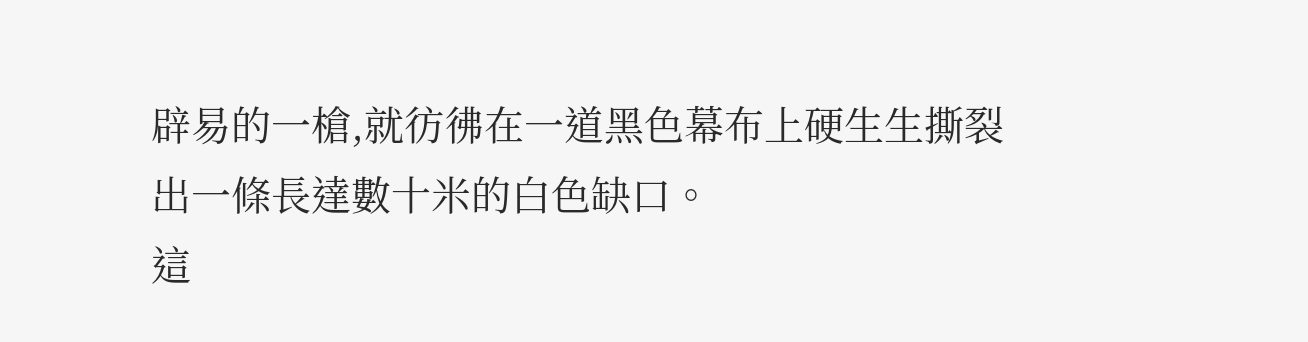辟易的一槍,就彷彿在一道黑色幕布上硬生生撕裂出一條長達數十米的白色缺口。
這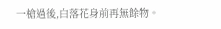一槍過後,白落花身前再無餘物。